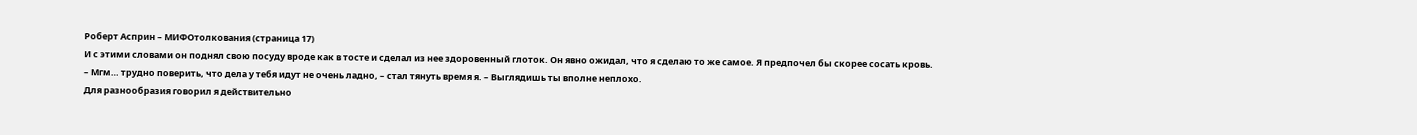Роберт Асприн – МИФОтолкования (страница 17)
И с этими словами он поднял свою посуду вроде как в тосте и сделал из нее здоровенный глоток. Он явно ожидал, что я сделаю то же самое. Я предпочел бы скорее сосать кровь.
– Мгм… трудно поверить, что дела у тебя идут не очень ладно, – стал тянуть время я. – Выглядишь ты вполне неплохо.
Для разнообразия говорил я действительно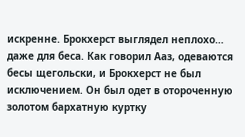искренне. Брокхерст выглядел неплохо… даже для беса. Как говорил Ааз, одеваются бесы щегольски, и Брокхерст не был исключением. Он был одет в отороченную золотом бархатную куртку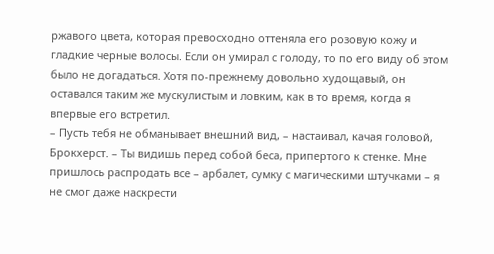ржавого цвета, которая превосходно оттеняла его розовую кожу и гладкие черные волосы. Если он умирал с голоду, то по его виду об этом было не догадаться. Хотя по-прежнему довольно худощавый, он оставался таким же мускулистым и ловким, как в то время, когда я впервые его встретил.
– Пусть тебя не обманывает внешний вид, – настаивал, качая головой, Брокхерст. – Ты видишь перед собой беса, припертого к стенке. Мне пришлось распродать все – арбалет, сумку с магическими штучками – я не смог даже наскрести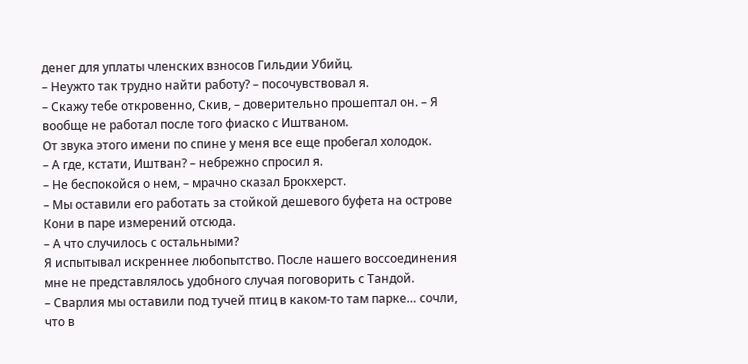денег для уплаты членских взносов Гильдии Убийц.
– Неужто так трудно найти работу? – посочувствовал я.
– Скажу тебе откровенно, Скив, – доверительно прошептал он. – Я вообще не работал после того фиаско с Иштваном.
От звука этого имени по спине у меня все еще пробегал холодок.
– А где, кстати, Иштван? – небрежно спросил я.
– Не беспокойся о нем, – мрачно сказал Брокхерст.
– Мы оставили его работать за стойкой дешевого буфета на острове Кони в паре измерений отсюда.
– А что случилось с остальными?
Я испытывал искреннее любопытство. После нашего воссоединения мне не представлялось удобного случая поговорить с Тандой.
– Сварлия мы оставили под тучей птиц в каком-то там парке… сочли, что в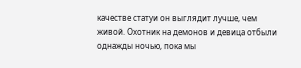качестве статуи он выглядит лучше, чем живой. Охотник на демонов и девица отбыли однажды ночью, пока мы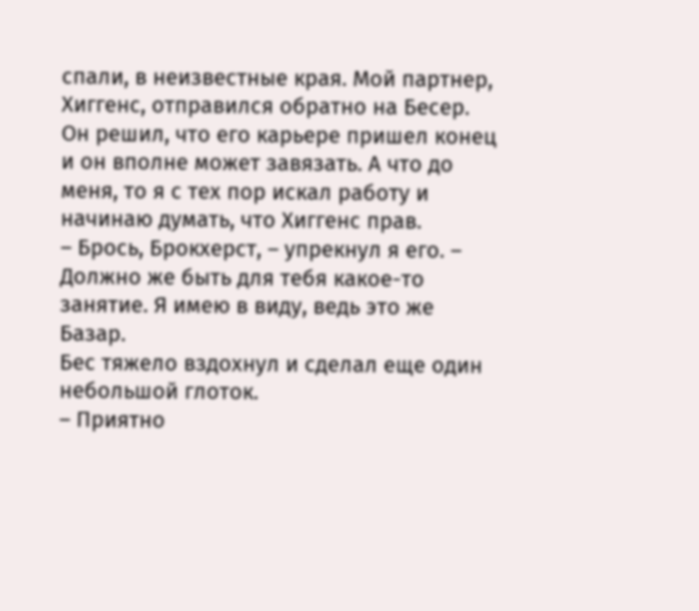спали, в неизвестные края. Мой партнер, Хиггенс, отправился обратно на Бесер. Он решил, что его карьере пришел конец и он вполне может завязать. А что до меня, то я с тех пор искал работу и начинаю думать, что Хиггенс прав.
– Брось, Брокхерст, – упрекнул я его. – Должно же быть для тебя какое-то занятие. Я имею в виду, ведь это же Базар.
Бес тяжело вздохнул и сделал еще один небольшой глоток.
– Приятно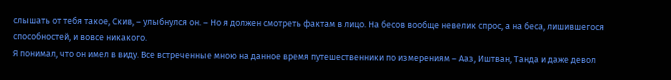слышать от тебя такое, Скив, – улыбнулся он. – Но я должен смотреть фактам в лицо. На бесов вообще невелик спрос, а на беса, лишившегося способностей, и вовсе никакого.
Я понимал, что он имел в виду. Все встреченные мною на данное время путешественники по измерениям – Ааз, Иштван, Танда и даже девол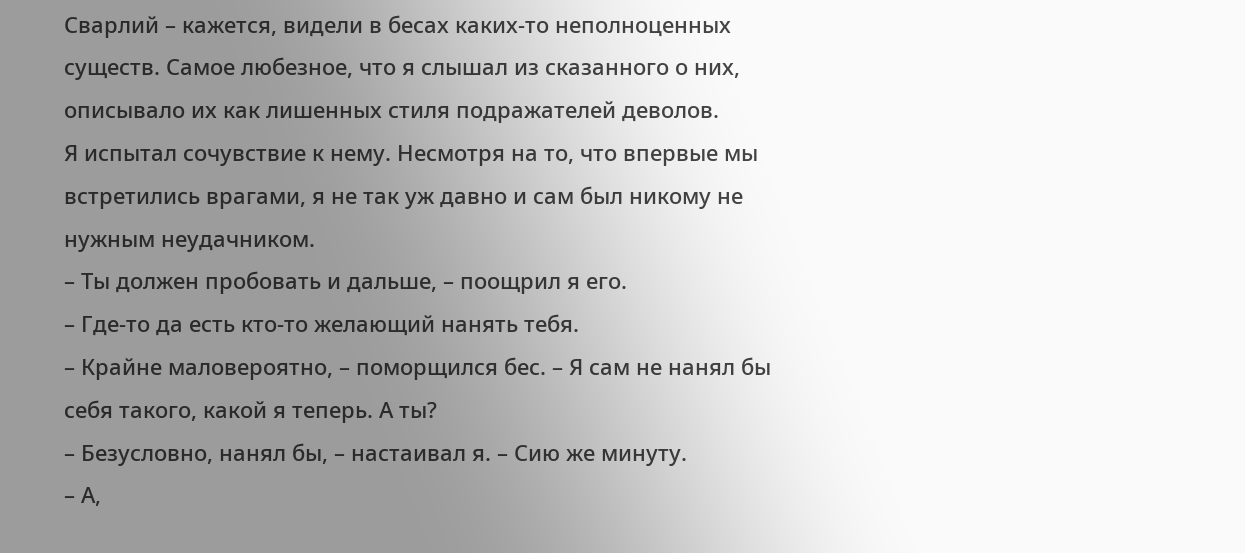Сварлий – кажется, видели в бесах каких-то неполноценных существ. Самое любезное, что я слышал из сказанного о них, описывало их как лишенных стиля подражателей деволов.
Я испытал сочувствие к нему. Несмотря на то, что впервые мы встретились врагами, я не так уж давно и сам был никому не нужным неудачником.
– Ты должен пробовать и дальше, – поощрил я его.
– Где-то да есть кто-то желающий нанять тебя.
– Крайне маловероятно, – поморщился бес. – Я сам не нанял бы себя такого, какой я теперь. А ты?
– Безусловно, нанял бы, – настаивал я. – Сию же минуту.
– А,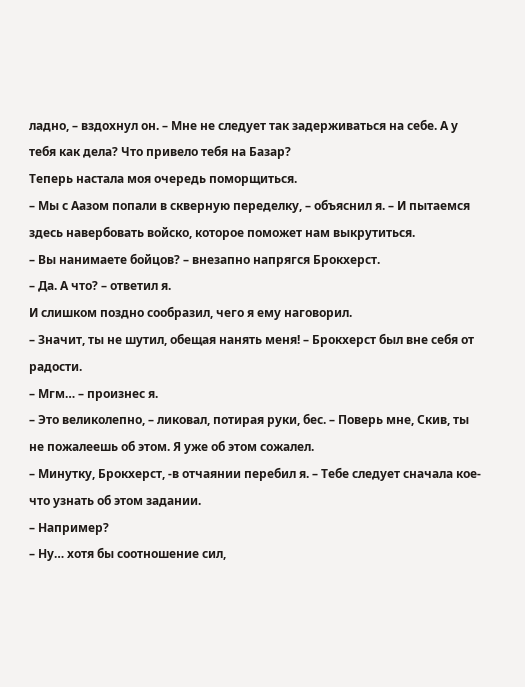ладно, – вздохнул он. – Мне не следует так задерживаться на себе. А у тебя как дела? Что привело тебя на Базар?
Теперь настала моя очередь поморщиться.
– Мы с Аазом попали в скверную переделку, – объяснил я. – И пытаемся здесь навербовать войско, которое поможет нам выкрутиться.
– Вы нанимаете бойцов? – внезапно напрягся Брокхерст.
– Да. А что? – ответил я.
И слишком поздно сообразил, чего я ему наговорил.
– Значит, ты не шутил, обещая нанять меня! – Брокхерст был вне себя от радости.
– Мгм… – произнес я.
– Это великолепно, – ликовал, потирая руки, бес. – Поверь мне, Скив, ты не пожалеешь об этом. Я уже об этом сожалел.
– Минутку, Брокхерст, -в отчаянии перебил я. – Тебе следует сначала кое-что узнать об этом задании.
– Например?
– Ну… хотя бы соотношение сил,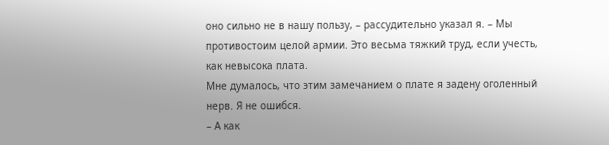оно сильно не в нашу пользу, – рассудительно указал я. – Мы противостоим целой армии. Это весьма тяжкий труд, если учесть, как невысока плата.
Мне думалось, что этим замечанием о плате я задену оголенный нерв. Я не ошибся.
– А как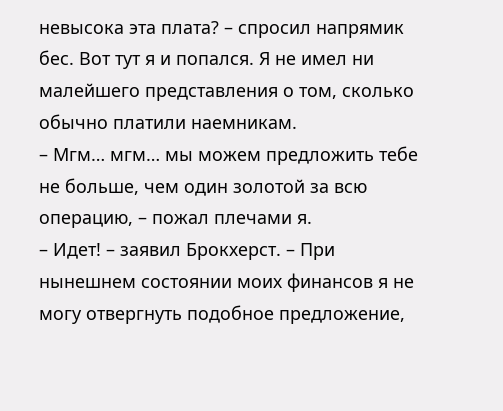невысока эта плата? – спросил напрямик бес. Вот тут я и попался. Я не имел ни малейшего представления о том, сколько обычно платили наемникам.
– Мгм… мгм… мы можем предложить тебе не больше, чем один золотой за всю операцию, – пожал плечами я.
– Идет! – заявил Брокхерст. – При нынешнем состоянии моих финансов я не могу отвергнуть подобное предложение,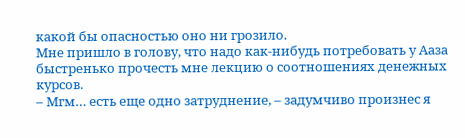какой бы опасностью оно ни грозило.
Мне пришло в голову, что надо как-нибудь потребовать у Ааза быстренько прочесть мне лекцию о соотношениях денежных курсов.
– Мгм… есть еще одно затруднение, – задумчиво произнес я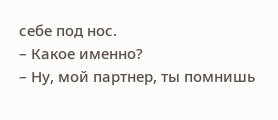себе под нос.
– Какое именно?
– Ну, мой партнер, ты помнишь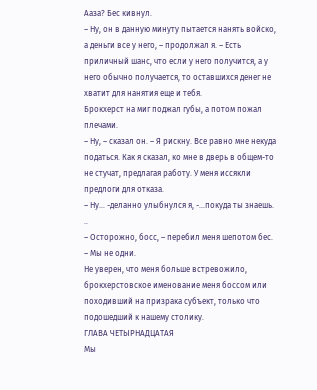Ааза? Бес кивнул.
– Ну, он в данную минуту пытается нанять войско, а деньги все у него, – продолжал я. – Есть приличный шанс, что если у него получится, а у него обычно получается, то оставшихся денег не хватит для нанятия еще и тебя.
Брокхерст на миг поджал губы, а потом пожал плечами.
– Ну, – сказал он. – Я рискну. Все равно мне некуда податься. Как я сказал, ко мне в дверь в общем-то не стучат, предлагая работу. У меня иссякли предлоги для отказа.
– Ну… -деланно улыбнулся я, -…покуда ты знаешь. ..
– Осторожно, босс, – перебил меня шепотом бес. – Мы не одни.
Не уверен, что меня больше встревожило, брокхерстовское именование меня боссом или походивший на призрака субъект, только что подошедший к нашему столику.
ГЛАВА ЧЕТЫРНАДЦАТАЯ
Мы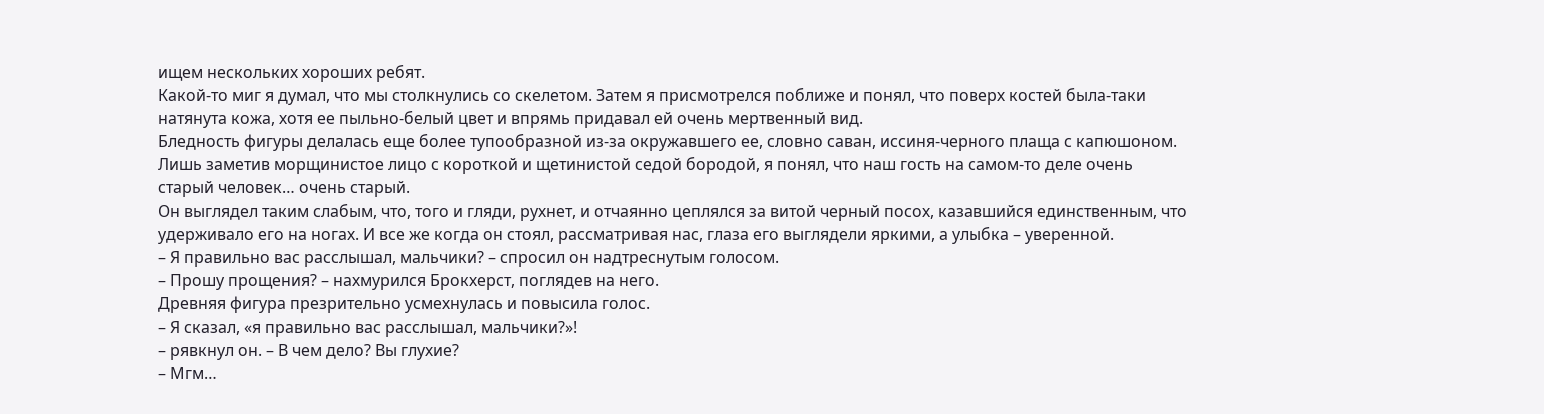ищем нескольких хороших ребят.
Какой-то миг я думал, что мы столкнулись со скелетом. Затем я присмотрелся поближе и понял, что поверх костей была-таки натянута кожа, хотя ее пыльно-белый цвет и впрямь придавал ей очень мертвенный вид.
Бледность фигуры делалась еще более тупообразной из-за окружавшего ее, словно саван, иссиня-черного плаща с капюшоном. Лишь заметив морщинистое лицо с короткой и щетинистой седой бородой, я понял, что наш гость на самом-то деле очень старый человек… очень старый.
Он выглядел таким слабым, что, того и гляди, рухнет, и отчаянно цеплялся за витой черный посох, казавшийся единственным, что удерживало его на ногах. И все же когда он стоял, рассматривая нас, глаза его выглядели яркими, а улыбка – уверенной.
– Я правильно вас расслышал, мальчики? – спросил он надтреснутым голосом.
– Прошу прощения? – нахмурился Брокхерст, поглядев на него.
Древняя фигура презрительно усмехнулась и повысила голос.
– Я сказал, «я правильно вас расслышал, мальчики?»!
– рявкнул он. – В чем дело? Вы глухие?
– Мгм…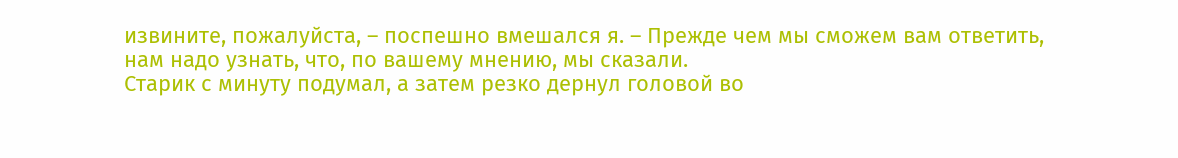извините, пожалуйста, – поспешно вмешался я. – Прежде чем мы сможем вам ответить, нам надо узнать, что, по вашему мнению, мы сказали.
Старик с минуту подумал, а затем резко дернул головой во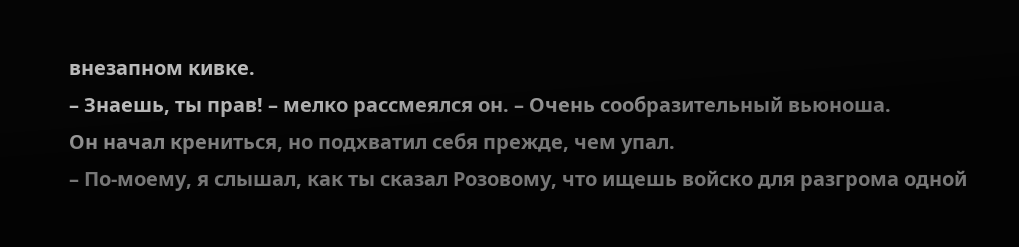внезапном кивке.
– Знаешь, ты прав! – мелко рассмеялся он. – Очень сообразительный вьюноша.
Он начал крениться, но подхватил себя прежде, чем упал.
– По-моему, я слышал, как ты сказал Розовому, что ищешь войско для разгрома одной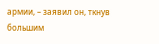армии, – заявил он, ткнув большим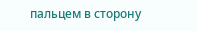пальцем в сторону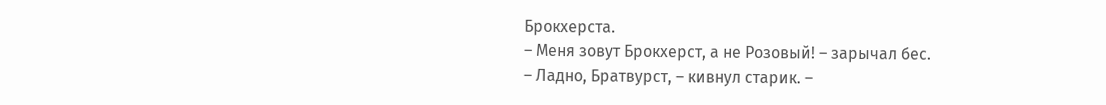Брокхерста.
– Меня зовут Брокхерст, а не Розовый! – зарычал бес.
– Ладно, Братвурст, – кивнул старик. –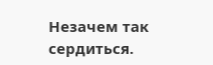Незачем так сердиться.